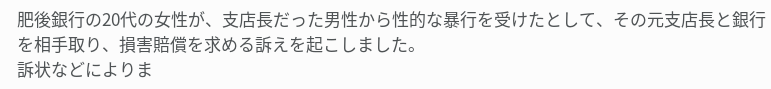肥後銀行の20代の女性が、支店長だった男性から性的な暴行を受けたとして、その元支店長と銀行を相手取り、損害賠償を求める訴えを起こしました。
訴状などによりま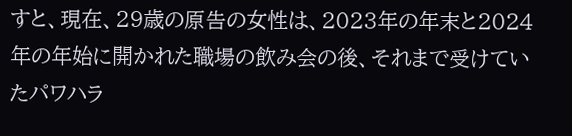すと、現在、29歳の原告の女性は、2023年の年末と2024年の年始に開かれた職場の飲み会の後、それまで受けていたパワハラ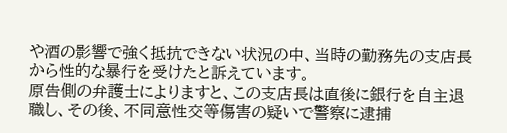や酒の影響で強く抵抗できない状況の中、当時の勤務先の支店長から性的な暴行を受けたと訴えています。
原告側の弁護士によりますと、この支店長は直後に銀行を自主退職し、その後、不同意性交等傷害の疑いで警察に逮捕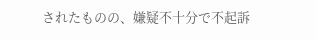されたものの、嫌疑不十分で不起訴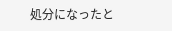処分になったと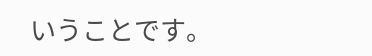いうことです。